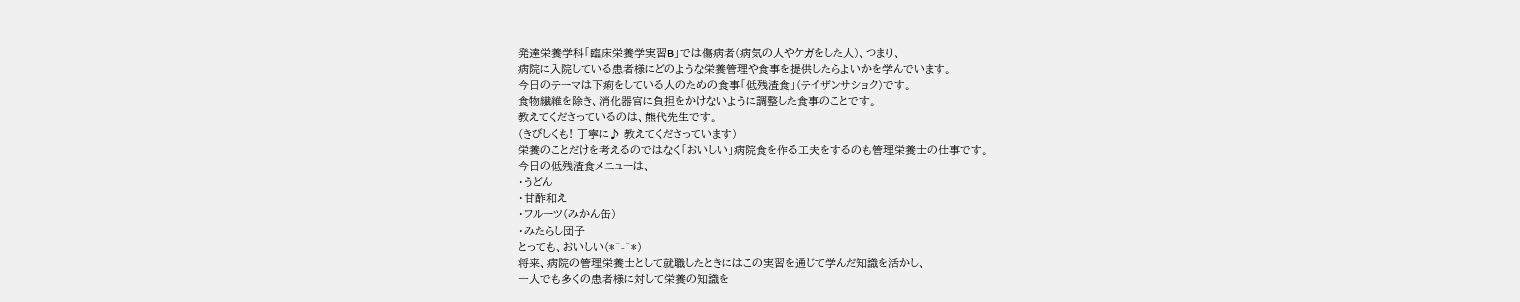発達栄養学科「臨床栄養学実習B」では傷病者(病気の人やケガをした人)、つまり、
病院に入院している患者様にどのような栄養管理や食事を提供したらよいかを学んでいます。
今日のテーマは下痢をしている人のための食事「低残渣食」(テイザンサショク)です。
食物繊維を除き、消化器官に負担をかけないように調整した食事のことです。
教えてくださっているのは、熊代先生です。
(きびしくも! 丁寧に♪ 教えてくださっています)
栄養のことだけを考えるのではなく「おいしい」病院食を作る工夫をするのも管理栄養士の仕事です。
今日の低残渣食メニューは、
・うどん
・甘酢和え
・フルーツ(みかん缶)
・みたらし団子
とっても、おいしい(*^-^*)
将来、病院の管理栄養士として就職したときにはこの実習を通じて学んだ知識を活かし、
一人でも多くの患者様に対して栄養の知識を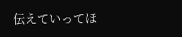伝えていってほ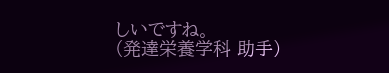しいですね。
(発達栄養学科 助手)